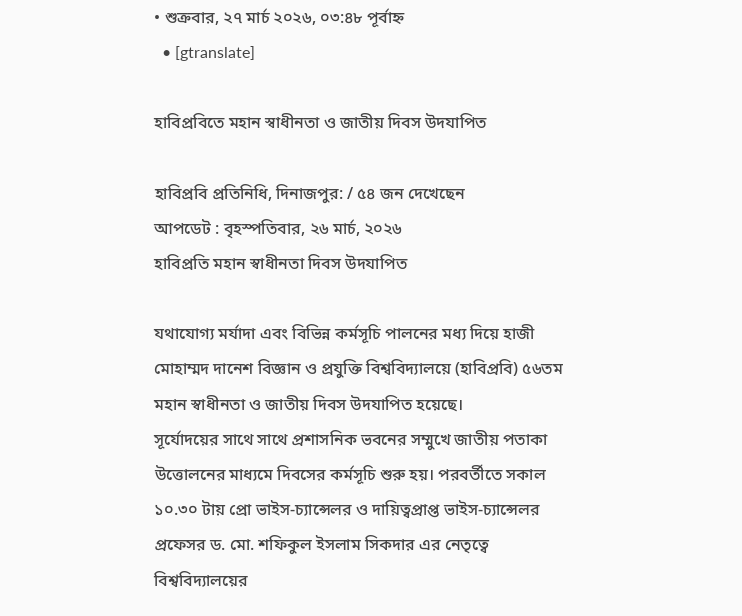• শুক্রবার, ২৭ মার্চ ২০২৬, ০৩:৪৮ পূর্বাহ্ন
  • [gtranslate]

হাবিপ্রবিতে মহান স্বাধীনতা ও জাতীয় দিবস উদযাপিত

হাবিপ্রবি প্রতিনিধি, দিনাজপুর: / ৫৪ জন দেখেছেন
আপডেট : বৃহস্পতিবার, ২৬ মার্চ, ২০২৬
হাবিপ্রতি মহান স্বাধীনতা দিবস উদযাপিত

যথাযোগ্য মর্যাদা এবং বিভিন্ন কর্মসূচি পালনের মধ্য দিয়ে হাজী মোহাম্মদ দানেশ বিজ্ঞান ও প্রযুক্তি বিশ্ববিদ্যালয়ে (হাবিপ্রবি) ৫৬তম মহান স্বাধীনতা ও জাতীয় দিবস উদযাপিত হয়েছে।
সূর্যোদয়ের সাথে সাথে প্রশাসনিক ভবনের সম্মুখে জাতীয় পতাকা উত্তোলনের মাধ্যমে দিবসের কর্মসূচি শুরু হয়। পরবর্তীতে সকাল ১০.৩০ টায় প্রো ভাইস-চ্যান্সেলর ও দায়িত্বপ্রাপ্ত ভাইস-চ্যান্সেলর প্রফেসর ড. মো. শফিকুল ইসলাম সিকদার এর নেতৃত্বে বিশ্ববিদ্যালয়ের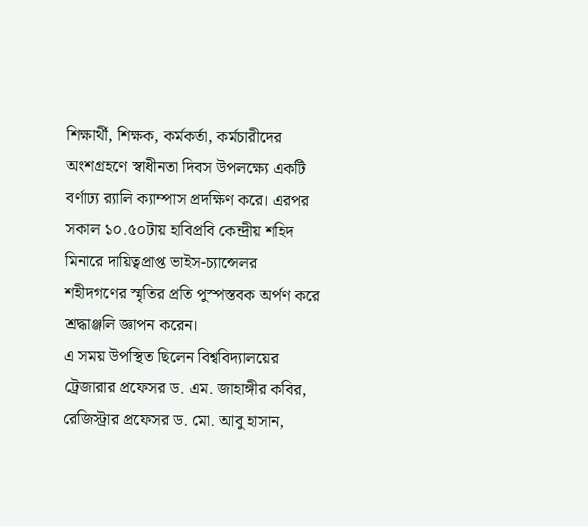শিক্ষার্থী, শিক্ষক, কর্মকর্তা, কর্মচারীদের অংশগ্রহণে স্বাধীনতা দিবস উপলক্ষ্যে একটি বর্ণাঢ্য র‌্যালি ক্যাম্পাস প্রদক্ষিণ করে। এরপর সকাল ১০.৫০টায় হাবিপ্রবি কেন্দ্রীয় শহিদ মিনারে দায়িত্বপ্রাপ্ত ভাইস-চ্যান্সেলর শহীদগণের স্মৃতির প্রতি পুস্পস্তবক অর্পণ করে শ্রদ্ধাঞ্জলি জ্ঞাপন করেন।
এ সময় উপস্থিত ছিলেন বিশ্ববিদ্যালয়ের ট্রেজারার প্রফেসর ড. এম. জাহাঙ্গীর কবির, রেজিস্ট্রার প্রফেসর ড. মো. আবু হাসান,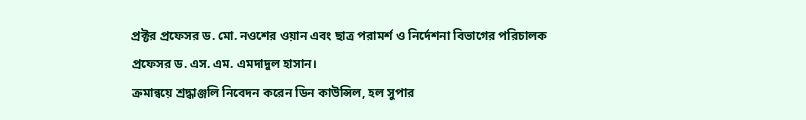প্রক্টর প্রফেসর ড. মো. নওশের ওয়ান এবং ছাত্র পরামর্শ ও নির্দেশনা বিভাগের পরিচালক প্রফেসর ড. এস. এম. এমদাদুল হাসান।
ক্রমান্বয়ে শ্রদ্ধাঞ্জলি নিবেদন করেন ডিন কাউন্সিল, হল সুপার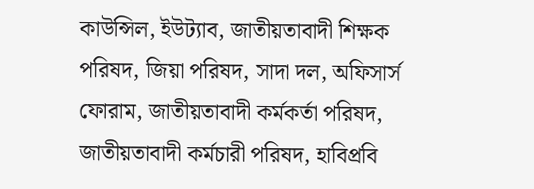কাউন্সিল, ইউট্যাব, জাতীয়তাবাদী শিক্ষক পরিষদ, জিয়া পরিষদ, সাদা দল, অফিসার্স ফোরাম, জাতীয়তাবাদী কর্মকর্তা পরিষদ, জাতীয়তাবাদী কর্মচারী পরিষদ, হাবিপ্রবি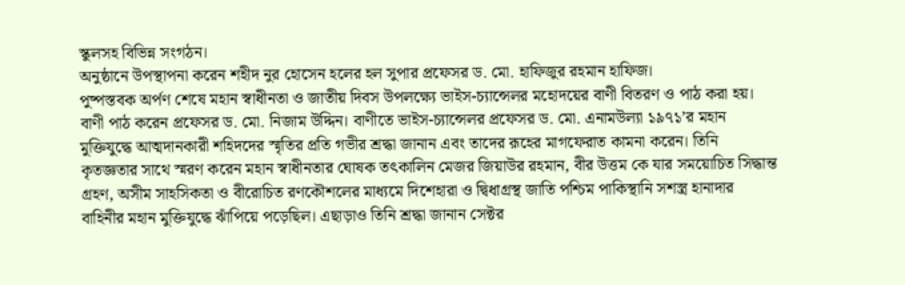স্কুলসহ বিভিন্ন সংগঠন।
অনুষ্ঠানে উপস্থাপনা করেন শহীদ নুর হোসেন হলের হল সুপার প্রফেসর ড. মো. হাফিজুর রহমান হাফিজ।
পুষ্পস্তবক অর্পণ শেষে মহান স্বাধীনতা ও জাতীয় দিবস উপলক্ষ্যে ভাইস-চ্যান্সেলর মহোদয়ের বাণী বিতরণ ও পাঠ করা হয়। বাণী পাঠ করেন প্রফেসর ড. মো. নিজাম উদ্দিন। বাণীতে ভাইস-চ্যান্সেলর প্রফেসর ড. মো. এনামউল্যা ১৯৭১’র মহান মুক্তিযুদ্ধে আত্মদানকারী শহিদদের স্মৃতির প্রতি গভীর শ্রদ্ধা জানান এবং তাদের রূহের মাগফেরাত কামনা করেন। তিনি কৃতজ্ঞতার সাথে স্মরণ করেন মহান স্বাধীনতার ঘোষক তৎকালিন মেজর জিয়াউর রহমান, বীর উত্তম কে যার সময়োচিত সিদ্ধান্ত গ্রহণ, অসীম সাহসিকতা ও বীরোচিত রণকৌশলের মাধ্যমে দিশেহারা ও দ্বিধাগ্রস্থ জাতি পশ্চিম পাকিস্থানি সশস্ত্র হানাদার বাহিনীর মহান মুক্তিযুদ্ধে ঝাঁপিয়ে পড়েছিল। এছাড়াও তিনি শ্রদ্ধা জানান সেক্টর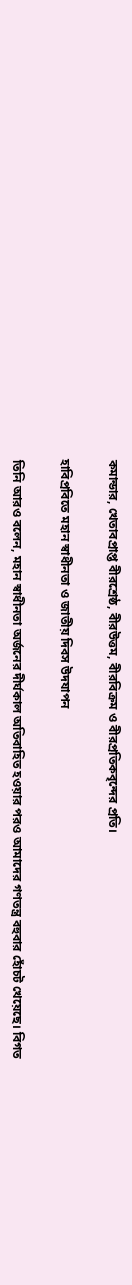কমান্ডার, খেতাবপ্রাপ্ত বীরশ্রেষ্ঠ, বীরউত্তম, বীরবিক্রম ও বীরপ্রতিকবৃন্দের প্রতি।

হাবিপ্রবিতে মহান স্বাধীনতা ও জাতীয় দিবস উদযাপন

তিনি আরও বলেন, মহান স্বাধীনতা অর্জনের দীর্ঘকাল অতিবাহিত হওয়ার পরও আমাদের গণতন্ত্র বহুবার হোঁচট খেয়েছে। বিগত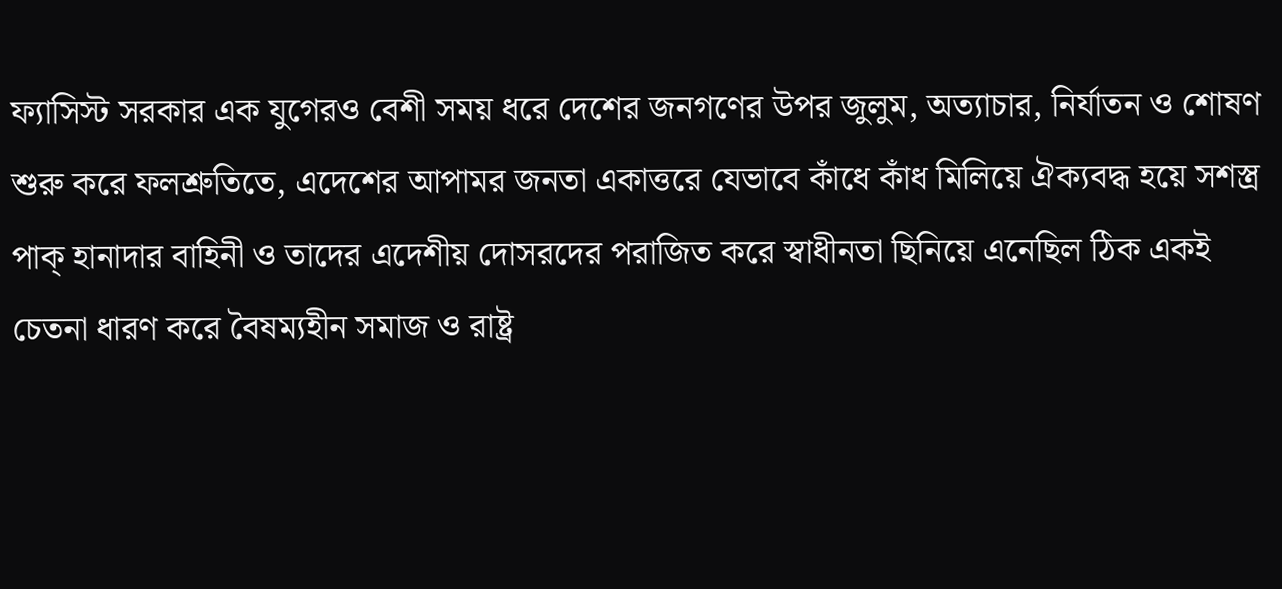ফ্যাসিস্ট সরকার এক যুগেরও বেশী সময় ধরে দেশের জনগণের উপর জুলুম, অত্যাচার, নির্যাতন ও শোষণ শুরু করে ফলশ্রুতিতে, এদেশের আপামর জনতা একাত্তরে যেভাবে কাঁধে কাঁধ মিলিয়ে ঐক্যবদ্ধ হয়ে সশস্ত্র পাক্ হানাদার বাহিনী ও তাদের এদেশীয় দোসরদের পরাজিত করে স্বাধীনতা ছিনিয়ে এনেছিল ঠিক একই চেতনা ধারণ করে বৈষম্যহীন সমাজ ও রাষ্ট্র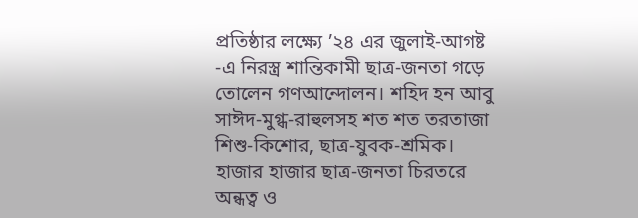প্রতিষ্ঠার লক্ষ্যে ’২৪ এর জুলাই-আগষ্ট -এ নিরস্ত্র শান্তিকামী ছাত্র-জনতা গড়ে তোলেন গণআন্দোলন। শহিদ হন আবু সাঈদ-মুগ্ধ-রাহুলসহ শত শত তরতাজা শিশু-কিশোর, ছাত্র-যুবক-শ্রমিক। হাজার হাজার ছাত্র-জনতা চিরতরে অন্ধত্ব ও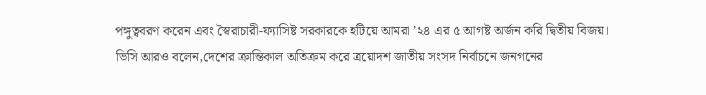পঙ্গুত্ববরণ করেন এবং স্বৈরাচারী-ফ্যাসিষ্ট সরকারকে হটিয়ে আমরা ’২৪ এর ৫ আগষ্ট অর্জন করি দ্বিতীয় বিজয়।
ভিসি আরও বলেন,দেশের ক্রান্তিকাল অতিক্রম করে ত্রয়োদশ জাতীয় সংসদ নির্বাচনে জনগনের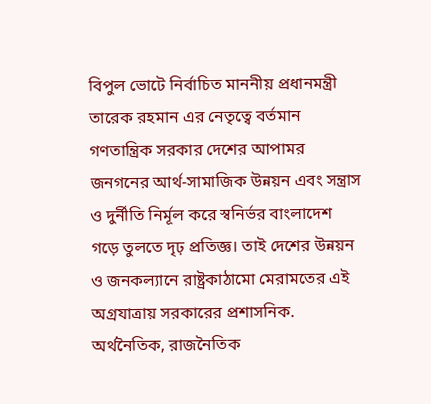বিপুল ভোটে নির্বাচিত মাননীয় প্রধানমন্ত্রী তারেক রহমান এর নেতৃত্বে বর্তমান গণতান্ত্রিক সরকার দেশের আপামর জনগনের আর্থ-সামাজিক উন্নয়ন এবং সন্ত্রাস ও দুর্নীতি নির্মূল করে স্বনির্ভর বাংলাদেশ গড়ে তুলতে দৃঢ় প্রতিজ্ঞ। তাই দেশের উন্নয়ন ও জনকল্যানে রাষ্ট্রকাঠামো মেরামতের এই অগ্রযাত্রায় সরকারের প্রশাসনিক. অর্থনৈতিক, রাজনৈতিক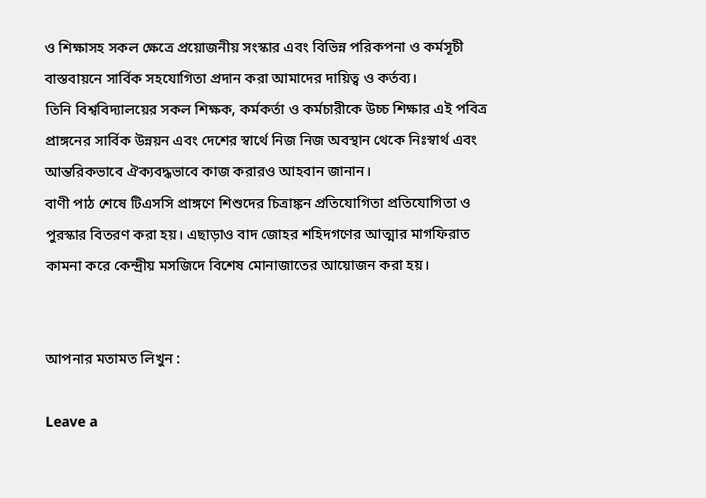ও শিক্ষাসহ সকল ক্ষেত্রে প্রয়োজনীয় সংস্কার এবং বিভিন্ন পরিকপনা ও কর্মসূচী বাস্তবায়নে সার্বিক সহযোগিতা প্রদান করা আমাদের দায়িত্ব ও কর্তব্য।
তিনি বিশ্ববিদ্যালয়ের সকল শিক্ষক, কর্মকর্তা ও কর্মচারীকে উচ্চ শিক্ষার এই পবিত্র প্রাঙ্গনের সার্বিক উন্নয়ন এবং দেশের স্বার্থে নিজ নিজ অবস্থান থেকে নিঃস্বার্থ এবং আন্তরিকভাবে ঐক্যবদ্ধভাবে কাজ করারও আহবান জানান।
বাণী পাঠ শেষে টিএসসি প্রাঙ্গণে শিশুদের চিত্রাঙ্কন প্রতিযোগিতা প্রতিযোগিতা ও পুরস্কার বিতরণ করা হয়। এছাড়াও বাদ জোহর শহিদগণের আত্মার মাগফিরাত কামনা করে কেন্দ্রীয় মসজিদে বিশেষ মোনাজাতের আয়োজন করা হয়।


আপনার মতামত লিখুন :

Leave a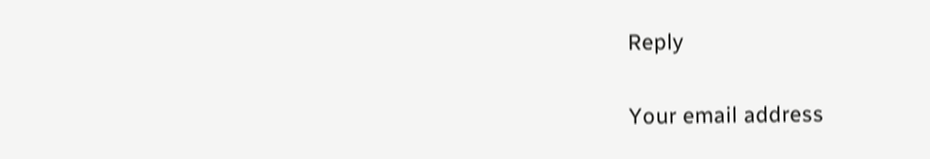Reply

Your email address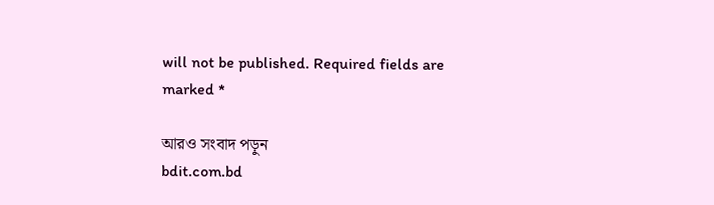will not be published. Required fields are marked *

আরও সংবাদ পড়ুন
bdit.com.bd